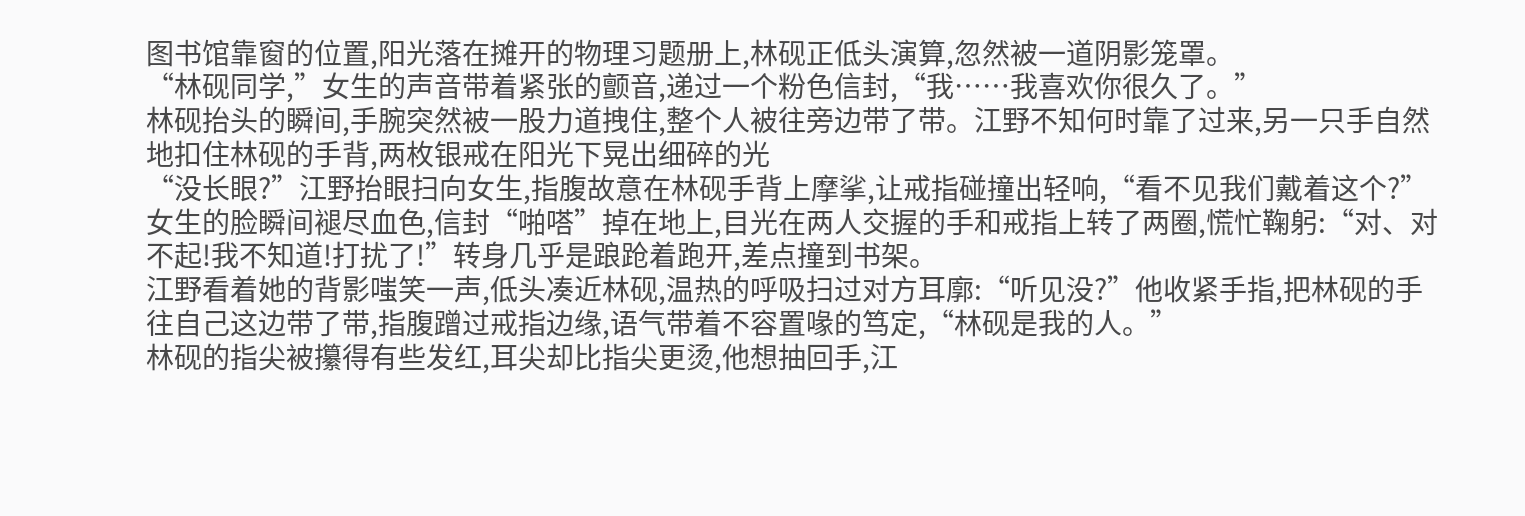图书馆靠窗的位置,阳光落在摊开的物理习题册上,林砚正低头演算,忽然被一道阴影笼罩。
“林砚同学,”女生的声音带着紧张的颤音,递过一个粉色信封,“我……我喜欢你很久了。”
林砚抬头的瞬间,手腕突然被一股力道拽住,整个人被往旁边带了带。江野不知何时靠了过来,另一只手自然地扣住林砚的手背,两枚银戒在阳光下晃出细碎的光
“没长眼?”江野抬眼扫向女生,指腹故意在林砚手背上摩挲,让戒指碰撞出轻响,“看不见我们戴着这个?”
女生的脸瞬间褪尽血色,信封“啪嗒”掉在地上,目光在两人交握的手和戒指上转了两圈,慌忙鞠躬:“对、对不起!我不知道!打扰了!”转身几乎是踉跄着跑开,差点撞到书架。
江野看着她的背影嗤笑一声,低头凑近林砚,温热的呼吸扫过对方耳廓:“听见没?”他收紧手指,把林砚的手往自己这边带了带,指腹蹭过戒指边缘,语气带着不容置喙的笃定,“林砚是我的人。”
林砚的指尖被攥得有些发红,耳尖却比指尖更烫,他想抽回手,江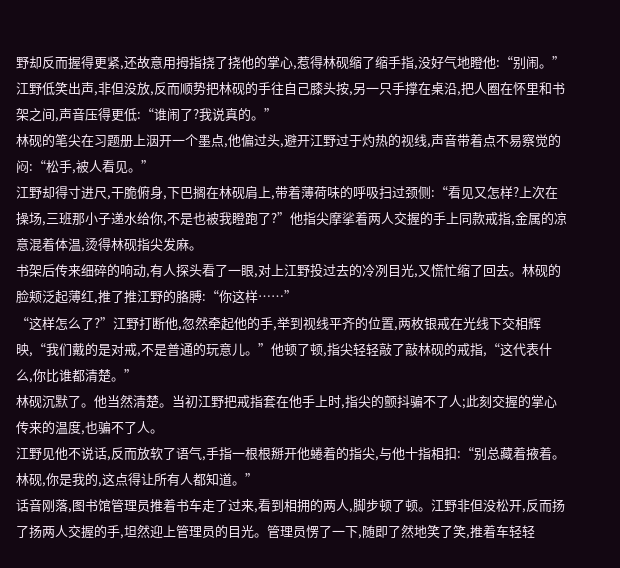野却反而握得更紧,还故意用拇指挠了挠他的掌心,惹得林砚缩了缩手指,没好气地瞪他:“别闹。”
江野低笑出声,非但没放,反而顺势把林砚的手往自己膝头按,另一只手撑在桌沿,把人圈在怀里和书架之间,声音压得更低:“谁闹了?我说真的。”
林砚的笔尖在习题册上洇开一个墨点,他偏过头,避开江野过于灼热的视线,声音带着点不易察觉的闷:“松手,被人看见。”
江野却得寸进尺,干脆俯身,下巴搁在林砚肩上,带着薄荷味的呼吸扫过颈侧:“看见又怎样?上次在操场,三班那小子递水给你,不是也被我瞪跑了?”他指尖摩挲着两人交握的手上同款戒指,金属的凉意混着体温,烫得林砚指尖发麻。
书架后传来细碎的响动,有人探头看了一眼,对上江野投过去的冷冽目光,又慌忙缩了回去。林砚的脸颊泛起薄红,推了推江野的胳膊:“你这样……”
“这样怎么了?”江野打断他,忽然牵起他的手,举到视线平齐的位置,两枚银戒在光线下交相辉映,“我们戴的是对戒,不是普通的玩意儿。”他顿了顿,指尖轻轻敲了敲林砚的戒指,“这代表什么,你比谁都清楚。”
林砚沉默了。他当然清楚。当初江野把戒指套在他手上时,指尖的颤抖骗不了人;此刻交握的掌心传来的温度,也骗不了人。
江野见他不说话,反而放软了语气,手指一根根掰开他蜷着的指尖,与他十指相扣:“别总藏着掖着。林砚,你是我的,这点得让所有人都知道。”
话音刚落,图书馆管理员推着书车走了过来,看到相拥的两人,脚步顿了顿。江野非但没松开,反而扬了扬两人交握的手,坦然迎上管理员的目光。管理员愣了一下,随即了然地笑了笑,推着车轻轻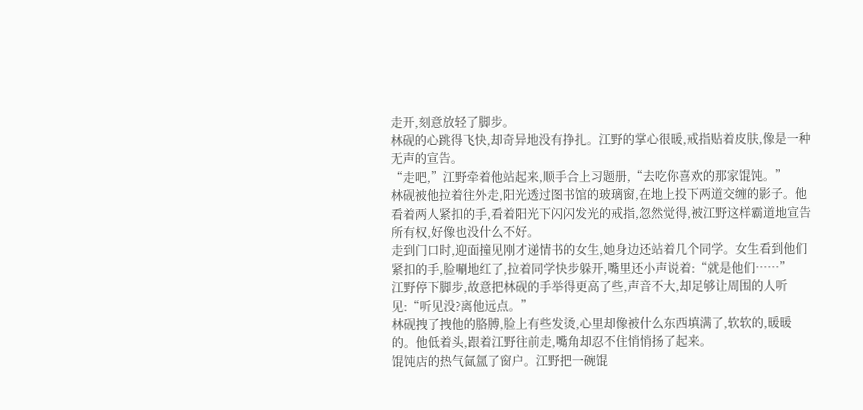走开,刻意放轻了脚步。
林砚的心跳得飞快,却奇异地没有挣扎。江野的掌心很暖,戒指贴着皮肤,像是一种无声的宣告。
“走吧,”江野牵着他站起来,顺手合上习题册,“去吃你喜欢的那家馄饨。”
林砚被他拉着往外走,阳光透过图书馆的玻璃窗,在地上投下两道交缠的影子。他看着两人紧扣的手,看着阳光下闪闪发光的戒指,忽然觉得,被江野这样霸道地宣告所有权,好像也没什么不好。
走到门口时,迎面撞见刚才递情书的女生,她身边还站着几个同学。女生看到他们紧扣的手,脸唰地红了,拉着同学快步躲开,嘴里还小声说着:“就是他们……”
江野停下脚步,故意把林砚的手举得更高了些,声音不大,却足够让周围的人听见:“听见没?离他远点。”
林砚拽了拽他的胳膊,脸上有些发烫,心里却像被什么东西填满了,软软的,暖暖的。他低着头,跟着江野往前走,嘴角却忍不住悄悄扬了起来。
馄饨店的热气氤氲了窗户。江野把一碗馄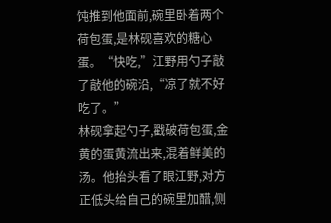饨推到他面前,碗里卧着两个荷包蛋,是林砚喜欢的糖心蛋。“快吃,”江野用勺子敲了敲他的碗沿,“凉了就不好吃了。”
林砚拿起勺子,戳破荷包蛋,金黄的蛋黄流出来,混着鲜美的汤。他抬头看了眼江野,对方正低头给自己的碗里加醋,侧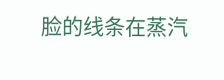脸的线条在蒸汽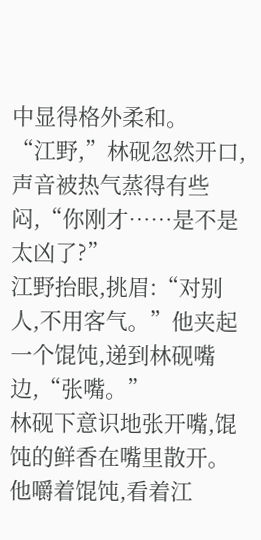中显得格外柔和。
“江野,”林砚忽然开口,声音被热气蒸得有些闷,“你刚才……是不是太凶了?”
江野抬眼,挑眉:“对别人,不用客气。”他夹起一个馄饨,递到林砚嘴边,“张嘴。”
林砚下意识地张开嘴,馄饨的鲜香在嘴里散开。他嚼着馄饨,看着江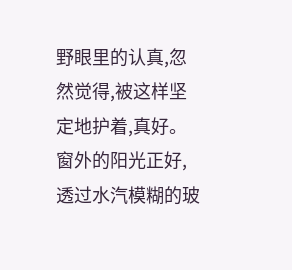野眼里的认真,忽然觉得,被这样坚定地护着,真好。
窗外的阳光正好,透过水汽模糊的玻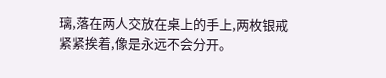璃,落在两人交放在桌上的手上,两枚银戒紧紧挨着,像是永远不会分开。